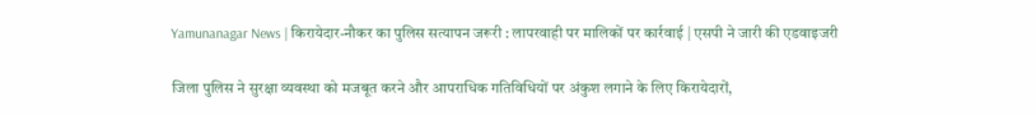Yamunanagar News | किरायेदार-नौकर का पुलिस सत्यापन जरूरी : लापरवाही पर मालिकों पर कार्रवाई | एसपी ने जारी की एडवाइजरी

जिला पुलिस ने सुरक्षा व्यवस्था को मजबूत करने और आपराधिक गतिविधियों पर अंकुश लगाने के लिए किरायेदारों,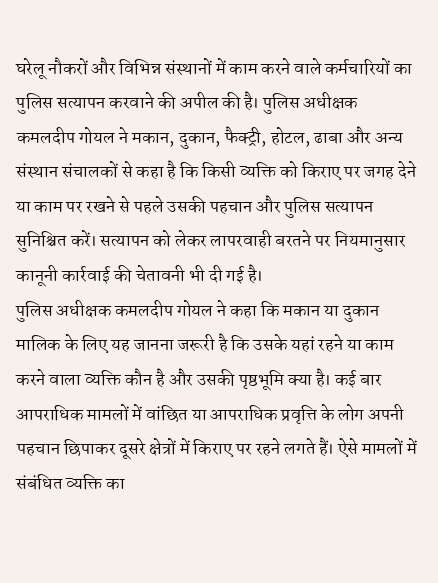घरेलू नौकरों और विभिन्न संस्थानों में काम करने वाले कर्मचारियों का पुलिस सत्यापन करवाने की अपील की है। पुलिस अधीक्षक कमलदीप गोयल ने मकान, दुकान, फैक्ट्री, होटल, ढाबा और अन्य संस्थान संचालकों से कहा है कि किसी व्यक्ति को किराए पर जगह देने या काम पर रखने से पहले उसकी पहचान और पुलिस सत्यापन सुनिश्चित करें। सत्यापन को लेकर लापरवाही बरतने पर नियमानुसार कानूनी कार्रवाई की चेतावनी भी दी गई है।
पुलिस अधीक्षक कमलदीप गोयल ने कहा कि मकान या दुकान मालिक के लिए यह जानना जरूरी है कि उसके यहां रहने या काम करने वाला व्यक्ति कौन है और उसकी पृष्ठभूमि क्या है। कई बार आपराधिक मामलों में वांछित या आपराधिक प्रवृत्ति के लोग अपनी पहचान छिपाकर दूसरे क्षेत्रों में किराए पर रहने लगते हैं। ऐसे मामलों में संबंधित व्यक्ति का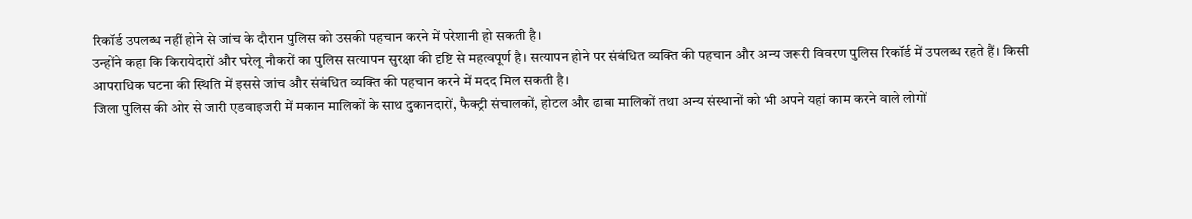रिकॉर्ड उपलब्ध नहीं होने से जांच के दौरान पुलिस को उसकी पहचान करने में परेशानी हो सकती है।
उन्होंने कहा कि किरायेदारों और घरेलू नौकरों का पुलिस सत्यापन सुरक्षा की दृष्टि से महत्वपूर्ण है। सत्यापन होने पर संबंधित व्यक्ति की पहचान और अन्य जरूरी विवरण पुलिस रिकॉर्ड में उपलब्ध रहते हैं। किसी आपराधिक घटना की स्थिति में इससे जांच और संबंधित व्यक्ति की पहचान करने में मदद मिल सकती है।
जिला पुलिस की ओर से जारी एडवाइजरी में मकान मालिकों के साथ दुकानदारों, फैक्ट्री संचालकों, होटल और ढाबा मालिकों तथा अन्य संस्थानों को भी अपने यहां काम करने वाले लोगों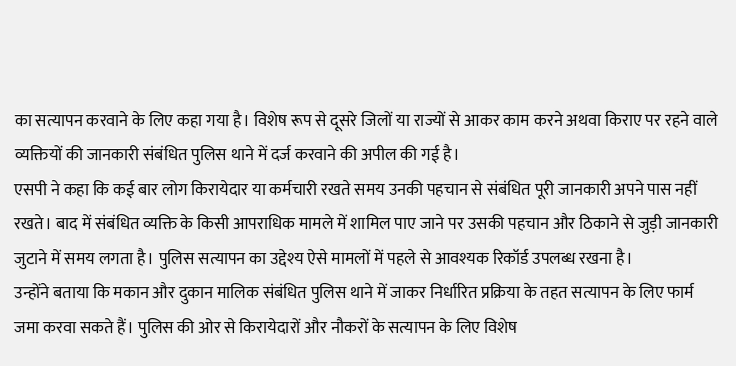का सत्यापन करवाने के लिए कहा गया है। विशेष रूप से दूसरे जिलों या राज्यों से आकर काम करने अथवा किराए पर रहने वाले व्यक्तियों की जानकारी संबंधित पुलिस थाने में दर्ज करवाने की अपील की गई है।
एसपी ने कहा कि कई बार लोग किरायेदार या कर्मचारी रखते समय उनकी पहचान से संबंधित पूरी जानकारी अपने पास नहीं रखते। बाद में संबंधित व्यक्ति के किसी आपराधिक मामले में शामिल पाए जाने पर उसकी पहचान और ठिकाने से जुड़ी जानकारी जुटाने में समय लगता है। पुलिस सत्यापन का उद्देश्य ऐसे मामलों में पहले से आवश्यक रिकॉर्ड उपलब्ध रखना है।
उन्होंने बताया कि मकान और दुकान मालिक संबंधित पुलिस थाने में जाकर निर्धारित प्रक्रिया के तहत सत्यापन के लिए फार्म जमा करवा सकते हैं। पुलिस की ओर से किरायेदारों और नौकरों के सत्यापन के लिए विशेष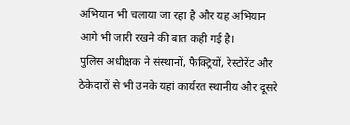अभियान भी चलाया जा रहा है और यह अभियान आगे भी जारी रखने की बात कही गई है।
पुलिस अधीक्षक ने संस्थानों, फैक्ट्रियों, रेस्टोरेंट और ठेकेदारों से भी उनके यहां कार्यरत स्थानीय और दूसरे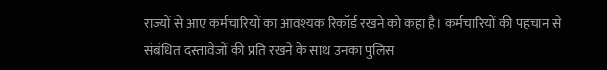राज्यों से आए कर्मचारियों का आवश्यक रिकॉर्ड रखने को कहा है। कर्मचारियों की पहचान से संबंधित दस्तावेजों की प्रति रखने के साथ उनका पुलिस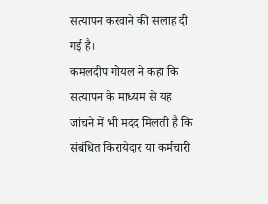सत्यापन करवाने की सलाह दी गई है।
कमलदीप गोयल ने कहा कि सत्यापन के माध्यम से यह जांचने में भी मदद मिलती है कि संबंधित किरायेदार या कर्मचारी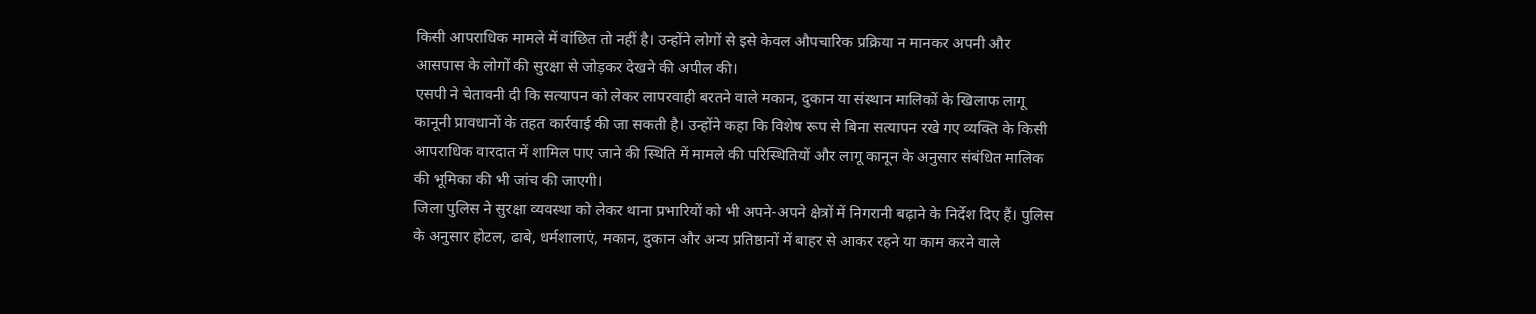किसी आपराधिक मामले में वांछित तो नहीं है। उन्होंने लोगों से इसे केवल औपचारिक प्रक्रिया न मानकर अपनी और आसपास के लोगों की सुरक्षा से जोड़कर देखने की अपील की।
एसपी ने चेतावनी दी कि सत्यापन को लेकर लापरवाही बरतने वाले मकान, दुकान या संस्थान मालिकों के खिलाफ लागू कानूनी प्रावधानों के तहत कार्रवाई की जा सकती है। उन्होंने कहा कि विशेष रूप से बिना सत्यापन रखे गए व्यक्ति के किसी आपराधिक वारदात में शामिल पाए जाने की स्थिति में मामले की परिस्थितियों और लागू कानून के अनुसार संबंधित मालिक की भूमिका की भी जांच की जाएगी।
जिला पुलिस ने सुरक्षा व्यवस्था को लेकर थाना प्रभारियों को भी अपने-अपने क्षेत्रों में निगरानी बढ़ाने के निर्देश दिए हैं। पुलिस के अनुसार होटल, ढाबे, धर्मशालाएं, मकान, दुकान और अन्य प्रतिष्ठानों में बाहर से आकर रहने या काम करने वाले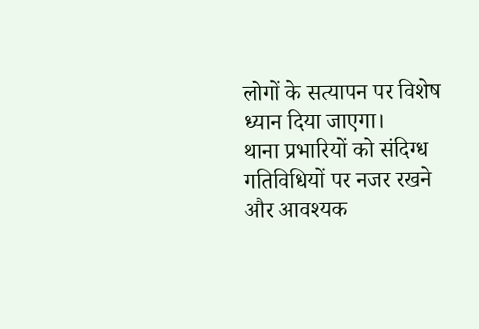लोगों के सत्यापन पर विशेष ध्यान दिया जाएगा।
थाना प्रभारियों को संदिग्ध गतिविधियों पर नजर रखने और आवश्यक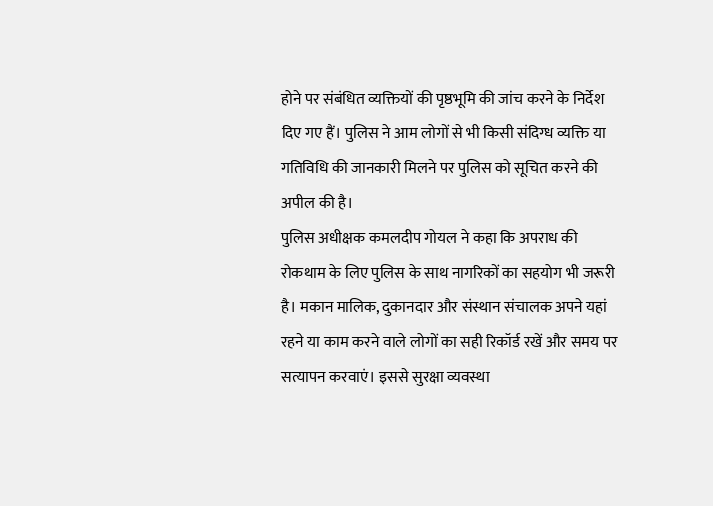होने पर संबंधित व्यक्तियों की पृष्ठभूमि की जांच करने के निर्देश दिए गए हैं। पुलिस ने आम लोगों से भी किसी संदिग्ध व्यक्ति या गतिविधि की जानकारी मिलने पर पुलिस को सूचित करने की अपील की है।
पुलिस अधीक्षक कमलदीप गोयल ने कहा कि अपराध की रोकथाम के लिए पुलिस के साथ नागरिकों का सहयोग भी जरूरी है। मकान मालिक, दुकानदार और संस्थान संचालक अपने यहां रहने या काम करने वाले लोगों का सही रिकॉर्ड रखें और समय पर सत्यापन करवाएं। इससे सुरक्षा व्यवस्था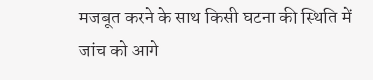मजबूत करने के साथ किसी घटना की स्थिति में जांच को आगे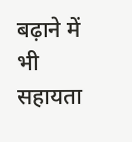बढ़ाने में भी सहायता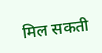मिल सकती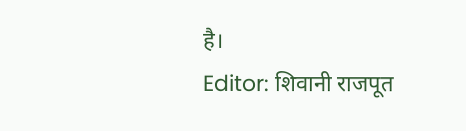है।
Editor: शिवानी राजपूत